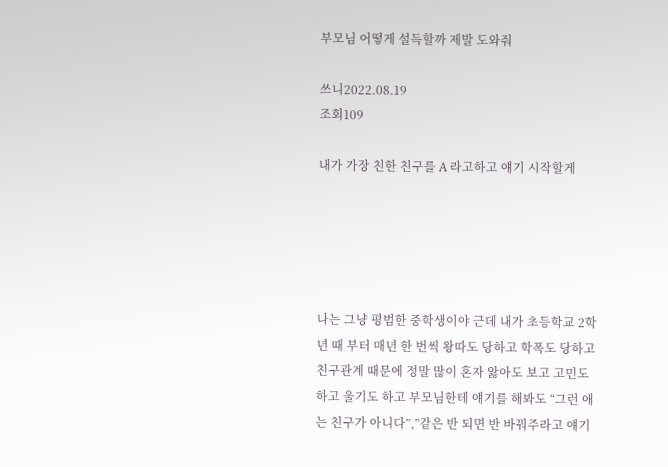부모님 어떻게 설득할까 제발 도와줘

쓰니2022.08.19
조회109

내가 가장 친한 친구를 A 라고하고 얘기 시작할게





나는 그냥 평범한 중학생이야 근데 내가 초등학교 2학년 때 부터 매년 한 번씩 왕따도 당하고 학폭도 당하고 친구관계 때문에 정말 많이 혼자 앓아도 보고 고민도 하고 울기도 하고 부모님한테 얘기를 해봐도 “그런 애는 친구가 아니다”,”같은 반 되면 반 바꿔주라고 얘기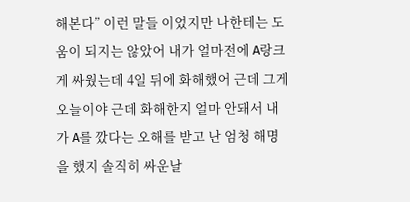해본다” 이런 말들 이었지만 나한테는 도움이 되지는 않았어 내가 얼마전에 A랑크게 싸웠는데 4일 뒤에 화해했어 근데 그게 오늘이야 근데 화해한지 얼마 안돼서 내가 A를 깠다는 오해를 받고 난 엄청 해명을 했지 솔직히 싸운날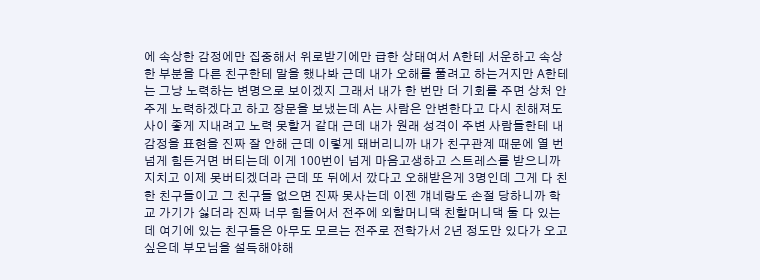에 속상한 감정에만 집중해서 위로받기에만 급한 상태여서 A한테 서운하고 속상한 부분을 다른 친구한테 말을 했나봐 근데 내가 오해를 풀려고 하는거지만 A한테는 그냥 노력하는 변명으로 보이겠지 그래서 내가 한 번만 더 기회를 주면 상처 안주게 노력하겠다고 하고 장문을 보냈는데 A는 사람은 안변한다고 다시 친해져도 사이 좋게 지내려고 노력 못할거 같대 근데 내가 원래 성격이 주변 사람들한테 내 감정을 표현을 진짜 잘 안해 근데 이렇게 돼버리니까 내가 친구관계 때문에 열 번 넘게 힘든거면 버티는데 이게 100번이 넘게 마음고생하고 스트레스를 받으니까 지치고 이제 못버티겠더라 근데 또 뒤에서 깠다고 오해받은게 3명인데 그게 다 친한 친구들이고 그 친구들 없으면 진짜 못사는데 이젠 걔네랑도 손절 당하니까 학교 가기가 싫더라 진짜 너무 힘들어서 전주에 외할머니댁 친할머니댁 둘 다 있는데 여기에 있는 친구들은 아무도 모르는 전주로 전학가서 2년 정도만 있다가 오고싶은데 부모님을 설득해야해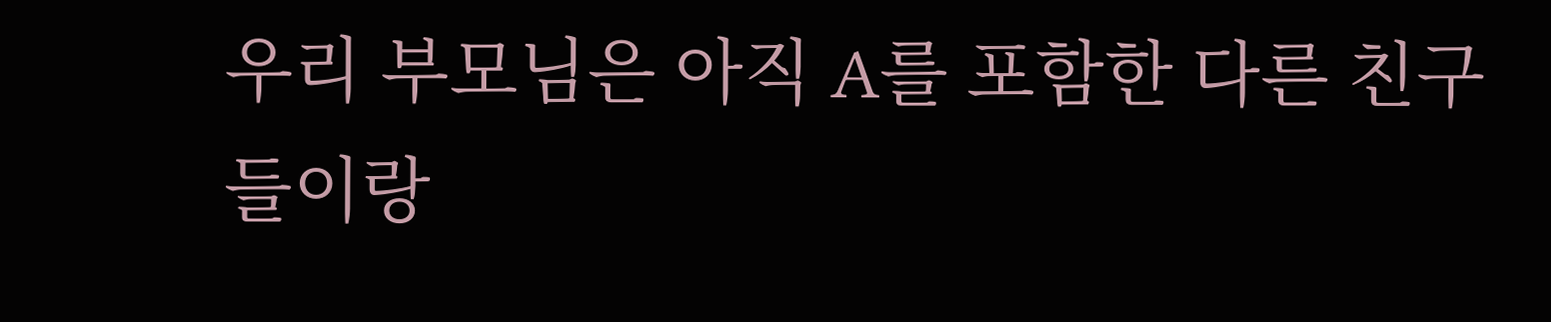우리 부모님은 아직 A를 포함한 다른 친구들이랑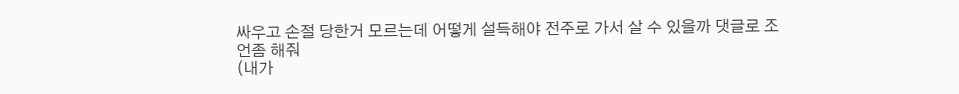싸우고 손절 당한거 모르는데 어떻게 설득해야 전주로 가서 살 수 있을까 댓글로 조언좀 해줘
(내가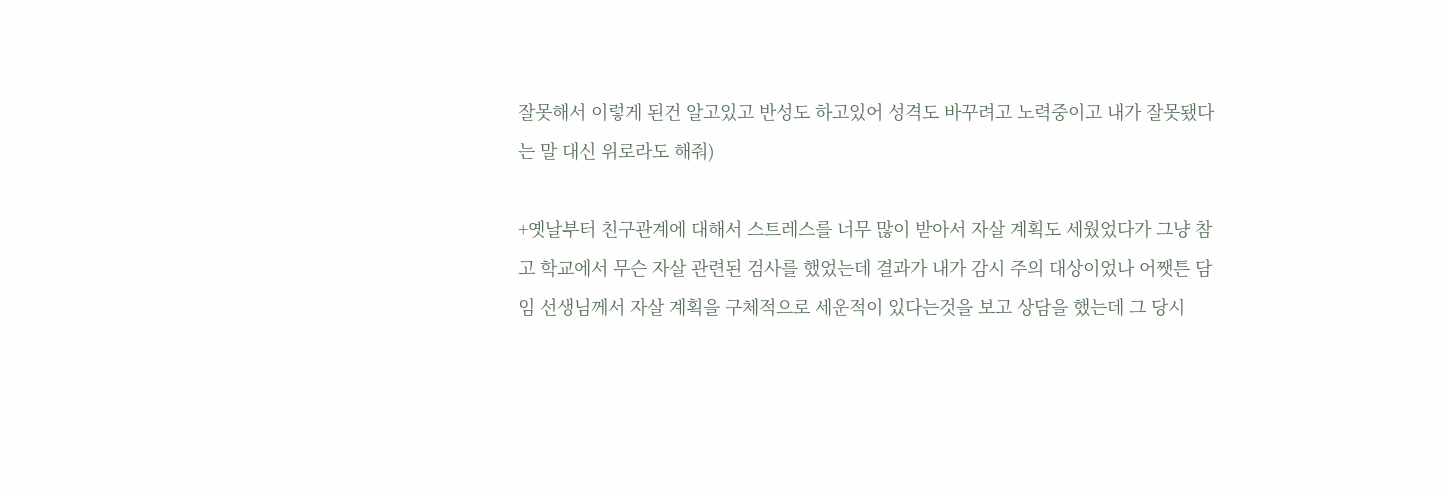잘못해서 이렇게 된건 알고있고 반성도 하고있어 성격도 바꾸려고 노력중이고 내가 잘못됐다는 말 대신 위로라도 해줘)

+옛날부터 친구관계에 대해서 스트레스를 너무 많이 받아서 자살 계획도 세웠었다가 그냥 참고 학교에서 무슨 자살 관련된 검사를 했었는데 결과가 내가 감시 주의 대상이었나 어쨋튼 담임 선생님께서 자살 계획을 구체적으로 세운적이 있다는것을 보고 상담을 했는데 그 당시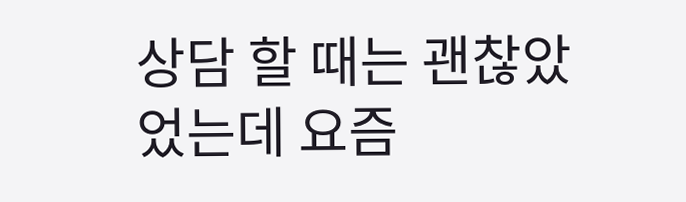상담 할 때는 괜찮았었는데 요즘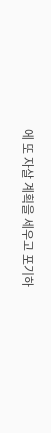에 또 자살 계획을 세우고 포기하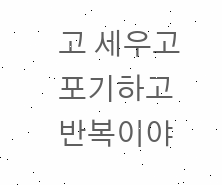고 세우고 포기하고 반복이야